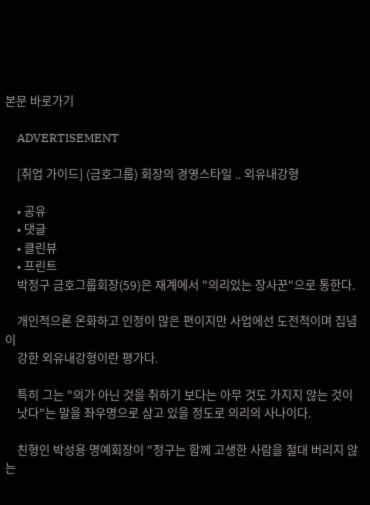본문 바로가기

    ADVERTISEMENT

    [취업 가이드] (금호그룹) 회장의 경영스타일 .. 외유내강형

    • 공유
    • 댓글
    • 클린뷰
    • 프린트
    박정구 금호그룹회장(59)은 재계에서 "의리있는 장사꾼"으로 통한다.

    개인적으론 온화하고 인정이 많은 편이지만 사업에선 도전적이며 집념이
    강한 외유내강형이란 평가다.

    특히 그는 "의가 아닌 것을 취하기 보다는 아무 것도 가지지 않는 것이
    낫다"는 말을 좌우명으로 삼고 있을 정도로 의리의 사나이다.

    친형인 박성용 명예회장이 "정구는 함께 고생한 사람을 절대 버리지 않는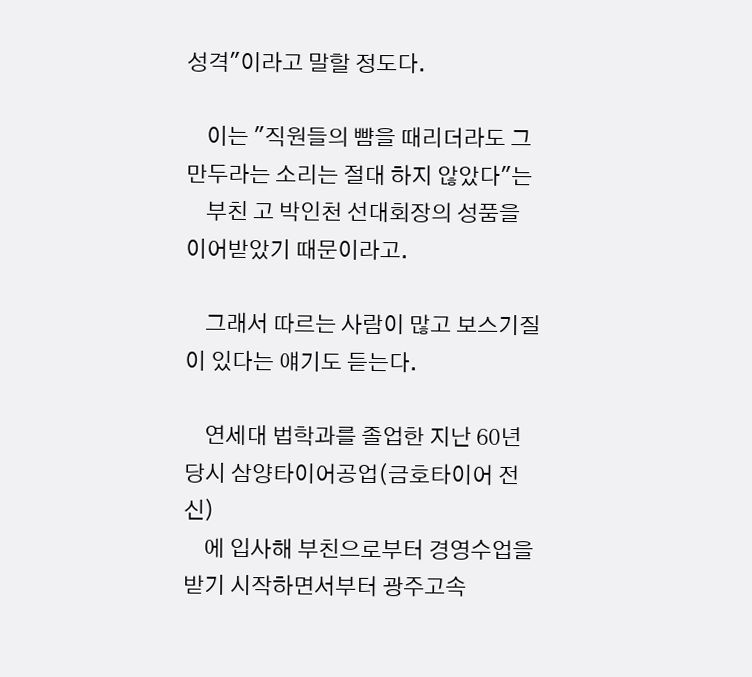성격"이라고 말할 정도다.

    이는 "직원들의 뺨을 때리더라도 그만두라는 소리는 절대 하지 않았다"는
    부친 고 박인천 선대회장의 성품을 이어받았기 때문이라고.

    그래서 따르는 사람이 많고 보스기질이 있다는 얘기도 듣는다.

    연세대 법학과를 졸업한 지난 60년 당시 삼양타이어공업(금호타이어 전신)
    에 입사해 부친으로부터 경영수업을 받기 시작하면서부터 광주고속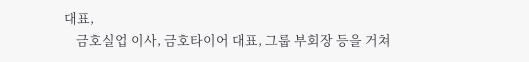대표,
    금호실업 이사, 금호타이어 대표, 그룹 부회장 등을 거쳐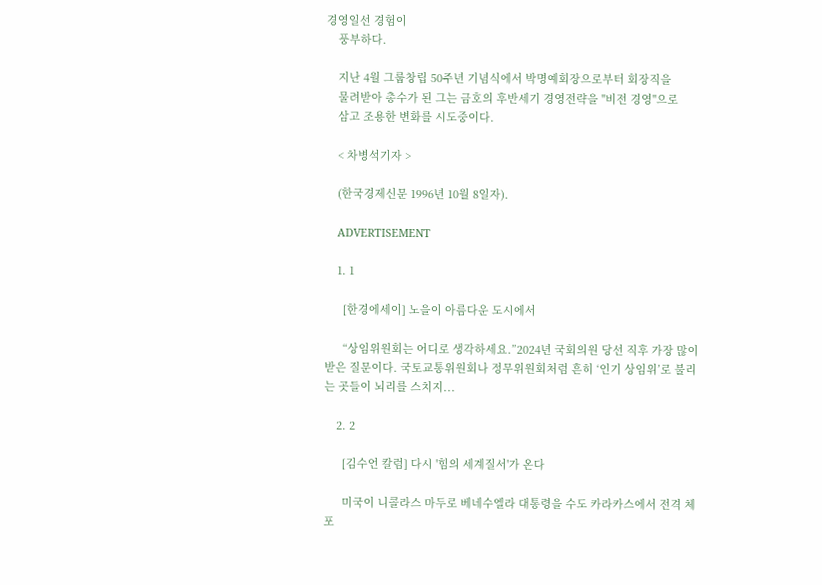경영일선 경험이
    풍부하다.

    지난 4월 그룹창립 50주년 기념식에서 박명예회장으로부터 회장직을
    물려받아 총수가 된 그는 금호의 후반세기 경영전략을 "비전 경영"으로
    삼고 조용한 변화를 시도중이다.

    < 차병석기자 >

    (한국경제신문 1996년 10월 8일자).

    ADVERTISEMENT

    1. 1

      [한경에세이] 노을이 아름다운 도시에서

      “상임위원회는 어디로 생각하세요.”2024년 국회의원 당선 직후 가장 많이 받은 질문이다. 국토교통위원회나 정무위원회처럼 흔히 ‘인기 상임위’로 불리는 곳들이 뇌리를 스치지...

    2. 2

      [김수언 칼럼] 다시 '힘의 세계질서'가 온다

      미국이 니콜라스 마두로 베네수엘라 대통령을 수도 카라카스에서 전격 체포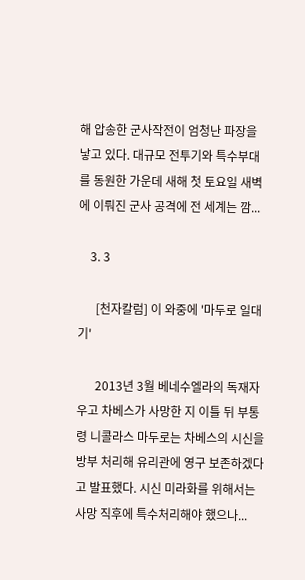해 압송한 군사작전이 엄청난 파장을 낳고 있다. 대규모 전투기와 특수부대를 동원한 가운데 새해 첫 토요일 새벽에 이뤄진 군사 공격에 전 세계는 깜...

    3. 3

      [천자칼럼] 이 와중에 '마두로 일대기'

      2013년 3월 베네수엘라의 독재자 우고 차베스가 사망한 지 이틀 뒤 부통령 니콜라스 마두로는 차베스의 시신을 방부 처리해 유리관에 영구 보존하겠다고 발표했다. 시신 미라화를 위해서는 사망 직후에 특수처리해야 했으나...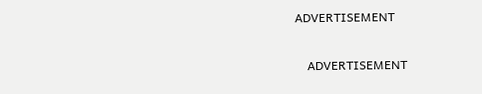ADVERTISEMENT

    ADVERTISEMENT